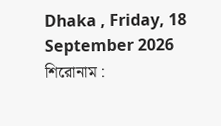Dhaka , Friday, 18 September 2026
শিরোনাম :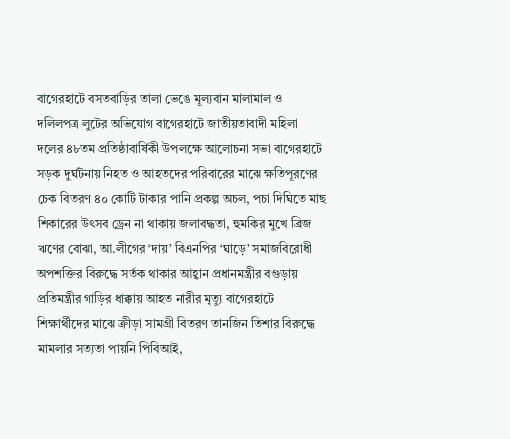বাগেরহাটে বসতবাড়ির তালা ভেঙে মূল্যবান মালামাল ও দলিলপত্র লুটের অভিযোগ বাগেরহাটে জাতীয়তাবাদী মহিলা দলের ৪৮তম প্রতিষ্ঠাবার্ষিকী উপলক্ষে আলোচনা সভা বাগেরহাটে সড়ক দুর্ঘটনায় নিহত ও আহতদের পরিবারের মাঝে ক্ষতিপূরণের চেক বিতরণ ৪০ কোটি টাকার পানি প্রকল্প অচল, পচা দিঘিতে মাছ শিকারের উৎসব ড্রেন না থাকায় জলাবদ্ধতা, হুমকির মুখে ব্রিজ ঋণের বোঝা, আ.লীগের ‘দায়’ বিএনপির ‘ঘাড়ে’ সমাজবিরোধী অপশক্তির বিরুদ্ধে সর্তক থাকার আহ্বান প্রধানমন্ত্রীর বগুড়ায় প্রতিমন্ত্রীর গাড়ির ধাক্কায় আহত নারীর মৃত্যু বাগেরহাটে শিক্ষার্থীদের মাঝে ক্রীড়া সামগ্রী বিতরণ তানজিন তিশার বিরুদ্ধে মামলার সত্যতা পায়নি পিবিআই,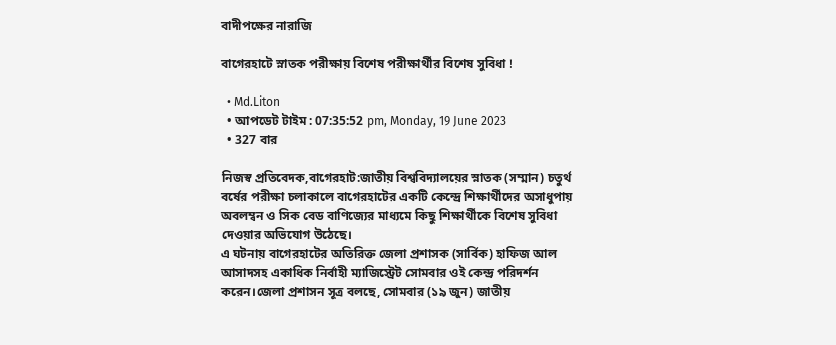বাদীপক্ষের নারাজি

বাগেরহাটে স্নাতক পরীক্ষায় বিশেষ পরীক্ষার্থীর বিশেষ সুবিধা !

  • Md.Liton
  • আপডেট টাইম : 07:35:52 pm, Monday, 19 June 2023
  • 327 বার

নিজস্ব প্রতিবেদক,বাগেরহাট:জাতীয় বিশ্ববিদ্যালয়ের স্নাতক (সম্মান) চতুর্থ বর্ষের পরীক্ষা চলাকালে বাগেরহাটের একটি কেন্দ্রে শিক্ষার্থীদের অসাধুপায় অবলম্বন ও সিক বেড বাণিজ্যের মাধ্যমে কিছু শিক্ষার্থীকে বিশেষ সুবিধা দেওয়ার অভিযোগ উঠেছে।
এ ঘটনায় বাগেরহাটের অতিরিক্ত জেলা প্রশাসক (সার্বিক) হাফিজ আল আসাদসহ একাধিক নির্বাহী ম্যাজিস্ট্রেট সোমবার ওই কেন্দ্র পরিদর্শন করেন।জেলা প্রশাসন সূত্র বলছে, সোমবার (১৯ জুন) জাতীয়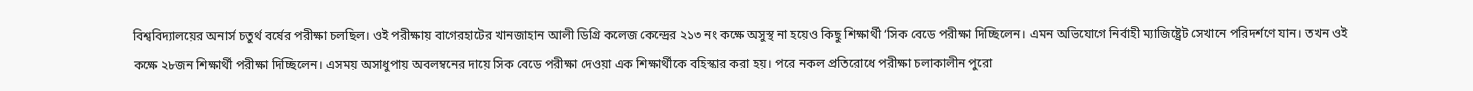বিশ্ববিদ্যালয়ের অনার্স চতুর্থ বর্ষের পরীক্ষা চলছিল। ওই পরীক্ষায় বাগেরহাটের খানজাহান আলী ডিগ্রি কলেজ কেন্দ্রের ২১৩ নং কক্ষে অসুস্থ না হয়েও কিছু শিক্ষার্থী ‘সিক বেডে পরীক্ষা দিচ্ছিলেন। এমন অভিযোগে নির্বাহী ম্যাজিষ্ট্রেট সেখানে পরিদর্শণে যান। তখন ওই কক্ষে ২৮জন শিক্ষার্থী পরীক্ষা দিচ্ছিলেন। এসময় অসাধুপায় অবলম্বনের দায়ে সিক বেডে পরীক্ষা দেওয়া এক শিক্ষার্থীকে বহিস্কার করা হয়। পরে নকল প্রতিরোধে পরীক্ষা চলাকালীন পুরো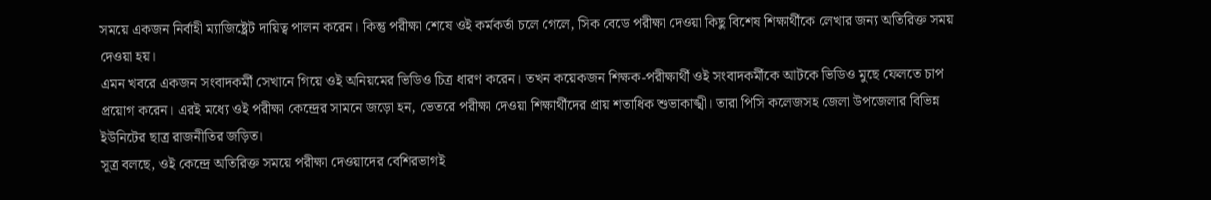সময়ে একজন নির্বাহী ম্যাজিষ্ট্রেট দায়িত্ব পালন করেন। কিন্তু পরীক্ষা শেষে ওই কর্মকর্তা চলে গেলে, সিক বেডে পরীক্ষা দেওয়া কিছু বিশেষ শিক্ষার্থীকে লেখার জন্য অতিরিক্ত সময় দেওয়া হয়।
এমন খবরে একজন সংবাদকর্মী সেখানে গিয়ে ওই অনিয়মের ভিডিও চিত্র ধারণ করেন। তখন কয়েকজন শিক্ষক-পরীক্ষার্থী ওই সংবাদকর্মীকে আটকে ভিডিও মুছে ফেলতে চাপ প্রয়োগ করেন। এরই মধ্যে ওই পরীক্ষা কেন্দ্রের সামনে জড়ো হন, ভেতরে পরীক্ষা দেওয়া শিক্ষার্থীদের প্রায় শতাধিক শুভাকাঙ্খী। তারা পিসি কলেজসহ জেলা উপজেলার বিভিন্ন ইউনিটের ছাত্র রাজনীতির জড়িত।
সূত্র বলছে, ওই কেন্দ্রে অতিরিক্ত সময়ে পরীক্ষা দেওয়াদের বেশিরভাগই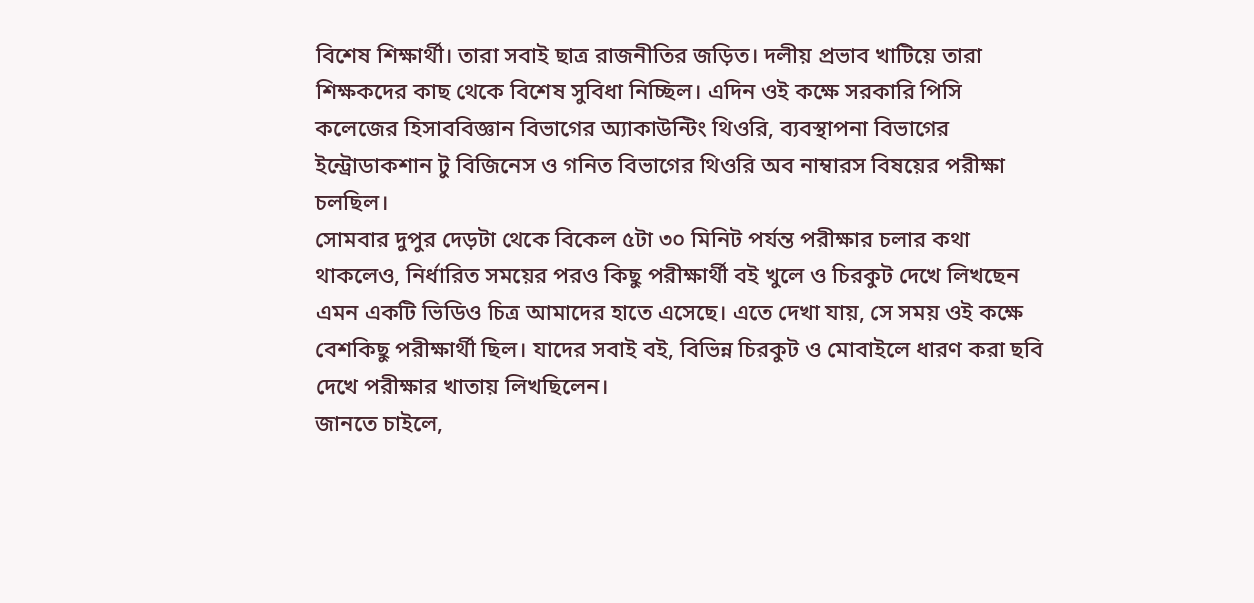বিশেষ শিক্ষার্থী। তারা সবাই ছাত্র রাজনীতির জড়িত। দলীয় প্রভাব খাটিয়ে তারা শিক্ষকদের কাছ থেকে বিশেষ সুবিধা নিচ্ছিল। এদিন ওই কক্ষে সরকারি পিসি কলেজের হিসাববিজ্ঞান বিভাগের অ্যাকাউন্টিং থিওরি, ব্যবস্থাপনা বিভাগের ইন্ট্রোডাকশান টু বিজিনেস ও গনিত বিভাগের থিওরি অব নাম্বারস বিষয়ের পরীক্ষা চলছিল।
সোমবার দুপুর দেড়টা থেকে বিকেল ৫টা ৩০ মিনিট পর্যন্ত পরীক্ষার চলার কথা থাকলেও, নির্ধারিত সময়ের পরও কিছু পরীক্ষার্থী বই খুলে ও চিরকুট দেখে লিখছেন এমন একটি ভিডিও চিত্র আমাদের হাতে এসেছে। এতে দেখা যায়, সে সময় ওই কক্ষে বেশকিছু পরীক্ষার্থী ছিল। যাদের সবাই বই, বিভিন্ন চিরকুট ও মোবাইলে ধারণ করা ছবি দেখে পরীক্ষার খাতায় লিখছিলেন।
জানতে চাইলে,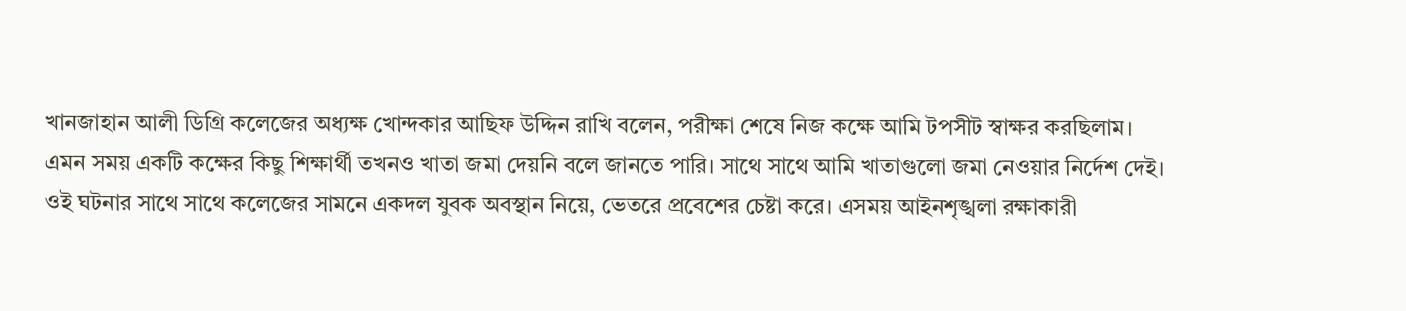খানজাহান আলী ডিগ্রি কলেজের অধ্যক্ষ খোন্দকার আছিফ উদ্দিন রাখি বলেন, পরীক্ষা শেষে নিজ কক্ষে আমি টপসীট স্বাক্ষর করছিলাম। এমন সময় একটি কক্ষের কিছু শিক্ষার্থী তখনও খাতা জমা দেয়নি বলে জানতে পারি। সাথে সাথে আমি খাতাগুলো জমা নেওয়ার নির্দেশ দেই। ওই ঘটনার সাথে সাথে কলেজের সামনে একদল যুবক অবস্থান নিয়ে, ভেতরে প্রবেশের চেষ্টা করে। এসময় আইনশৃঙ্খলা রক্ষাকারী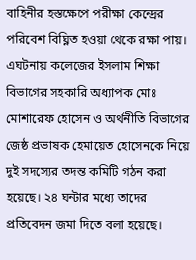বাহিনীর হস্তক্ষেপে পরীক্ষা কেন্দ্রের পরিবেশ বিঘ্নিত হওয়া থেকে রক্ষা পায়। এঘটনায় কলেজের ইসলাম শিক্ষা বিভাগের সহকারি অধ্যাপক মোঃ মোশারেফ হোসেন ও অর্থনীতি বিভাগের জেষ্ঠ প্রভাষক হেমায়েত হোসেনকে নিয়ে দুই সদস্যের তদন্ত কমিটি গঠন করা হয়েছে। ২৪ ঘন্টার মধ্যে তাদের প্রতিবেদন জমা দিতে বলা হয়েছে।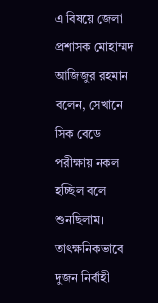এ বিষয়ে জেলা প্রশাসক মোহাম্মদ আজিজুর রহমান বলেন, সেখানে সিক বেডে পরীক্ষায় নকল হচ্ছিল বলে শুনছিলাম। তাৎক্ষনিকভাবে দুজন নির্বাহী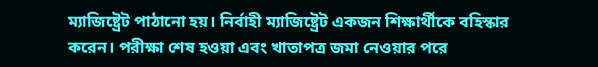ম্যাজিষ্ট্রেট পাঠানো হয়। নির্বাহী ম্যাজিষ্ট্রেট একজন শিক্ষার্থীকে বহিস্কার করেন। পরীক্ষা শেষ হওয়া এবং খাতাপত্র জমা নেওয়ার পরে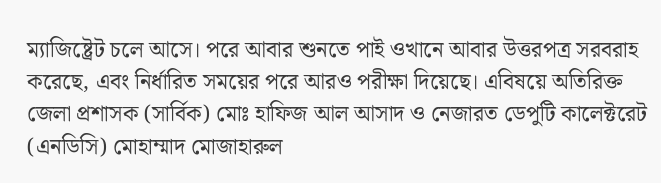ম্যাজিষ্ট্রেট চলে আসে। পরে আবার শুনতে পাই ওখানে আবার উত্তরপত্র সরবরাহ করেছে, এবং নির্ধারিত সময়ের পরে আরও পরীক্ষা দিয়েছে। এবিষয়ে অতিরিক্ত জেলা প্রশাসক (সার্বিক) মোঃ হাফিজ আল আসাদ ও নেজারত ডেপুটি কালেক্টরেট (এনডিসি) মোহাম্মাদ মোজাহারুল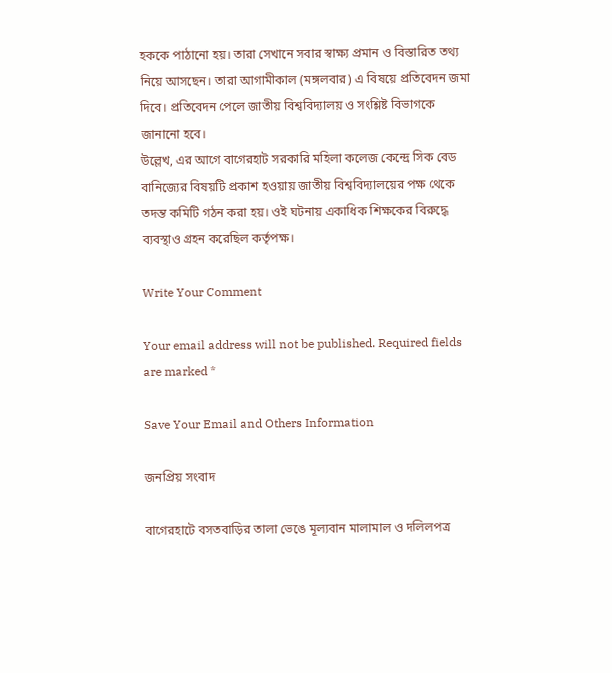হককে পাঠানো হয়। তারা সেখানে সবার স্বাক্ষ্য প্রমান ও বিস্তারিত তথ্য নিয়ে আসছেন। তারা আগামীকাল (মঙ্গলবার) এ বিষয়ে প্রতিবেদন জমা দিবে। প্রতিবেদন পেলে জাতীয় বিশ্ববিদ্যালয় ও সংশ্লিষ্ট বিভাগকে জানানো হবে।
উল্লেখ, এর আগে বাগেরহাট সরকারি মহিলা কলেজ কেন্দ্রে সিক বেড বানিজ্যের বিষয়টি প্রকাশ হওয়ায় জাতীয় বিশ্ববিদ্যালয়ের পক্ষ থেকে তদন্ত কমিটি গঠন করা হয়। ওই ঘটনায় একাধিক শিক্ষকের বিরুদ্ধে ব্যবস্থাও গ্রহন করেছিল কর্তৃপক্ষ।

Write Your Comment

Your email address will not be published. Required fields are marked *

Save Your Email and Others Information

জনপ্রিয় সংবাদ

বাগেরহাটে বসতবাড়ির তালা ভেঙে মূল্যবান মালামাল ও দলিলপত্র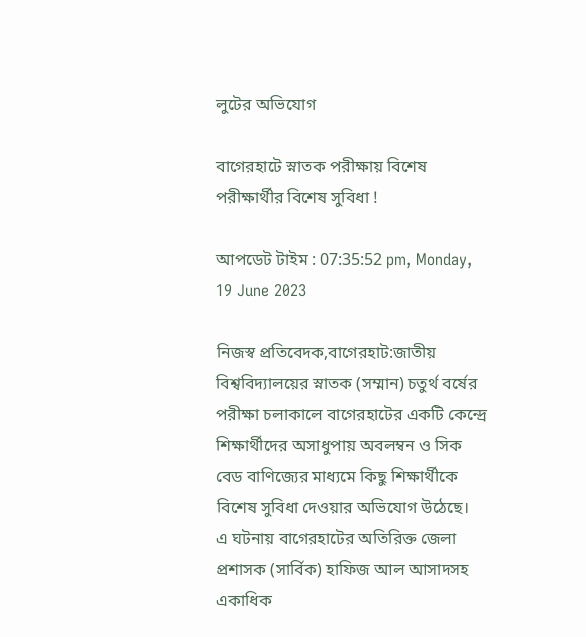লুটের অভিযোগ

বাগেরহাটে স্নাতক পরীক্ষায় বিশেষ পরীক্ষার্থীর বিশেষ সুবিধা !

আপডেট টাইম : 07:35:52 pm, Monday, 19 June 2023

নিজস্ব প্রতিবেদক,বাগেরহাট:জাতীয় বিশ্ববিদ্যালয়ের স্নাতক (সম্মান) চতুর্থ বর্ষের পরীক্ষা চলাকালে বাগেরহাটের একটি কেন্দ্রে শিক্ষার্থীদের অসাধুপায় অবলম্বন ও সিক বেড বাণিজ্যের মাধ্যমে কিছু শিক্ষার্থীকে বিশেষ সুবিধা দেওয়ার অভিযোগ উঠেছে।
এ ঘটনায় বাগেরহাটের অতিরিক্ত জেলা প্রশাসক (সার্বিক) হাফিজ আল আসাদসহ একাধিক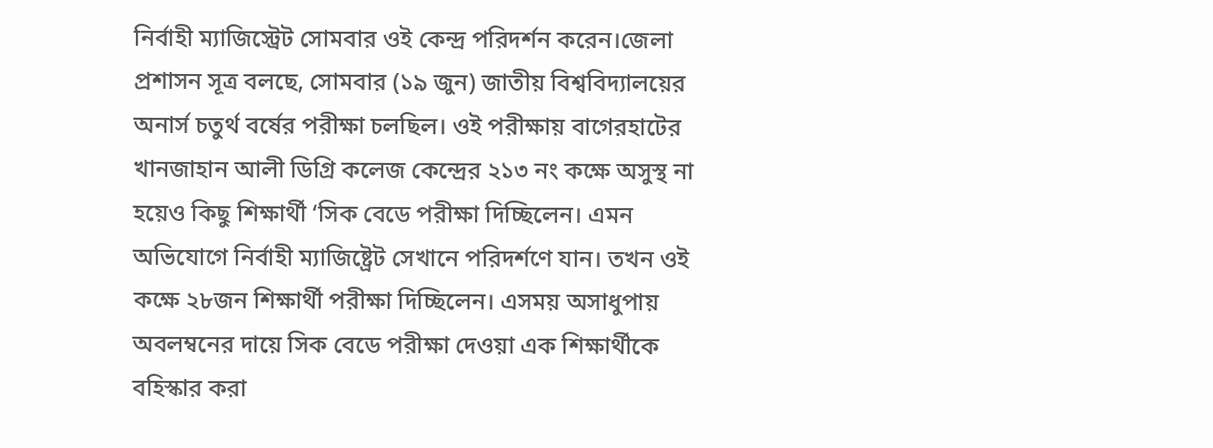নির্বাহী ম্যাজিস্ট্রেট সোমবার ওই কেন্দ্র পরিদর্শন করেন।জেলা প্রশাসন সূত্র বলছে, সোমবার (১৯ জুন) জাতীয় বিশ্ববিদ্যালয়ের অনার্স চতুর্থ বর্ষের পরীক্ষা চলছিল। ওই পরীক্ষায় বাগেরহাটের খানজাহান আলী ডিগ্রি কলেজ কেন্দ্রের ২১৩ নং কক্ষে অসুস্থ না হয়েও কিছু শিক্ষার্থী ‘সিক বেডে পরীক্ষা দিচ্ছিলেন। এমন অভিযোগে নির্বাহী ম্যাজিষ্ট্রেট সেখানে পরিদর্শণে যান। তখন ওই কক্ষে ২৮জন শিক্ষার্থী পরীক্ষা দিচ্ছিলেন। এসময় অসাধুপায় অবলম্বনের দায়ে সিক বেডে পরীক্ষা দেওয়া এক শিক্ষার্থীকে বহিস্কার করা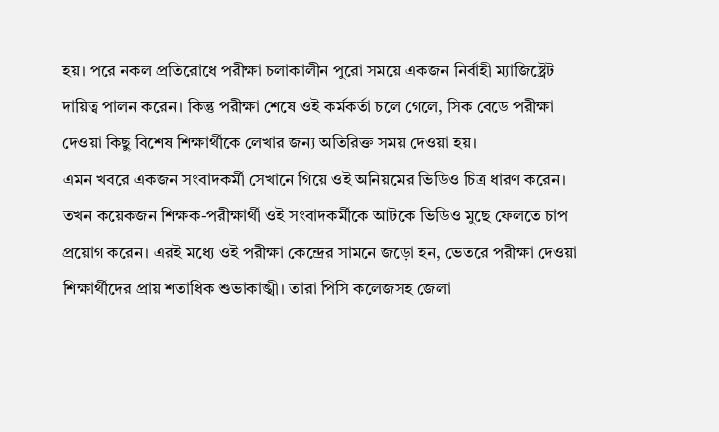হয়। পরে নকল প্রতিরোধে পরীক্ষা চলাকালীন পুরো সময়ে একজন নির্বাহী ম্যাজিষ্ট্রেট দায়িত্ব পালন করেন। কিন্তু পরীক্ষা শেষে ওই কর্মকর্তা চলে গেলে, সিক বেডে পরীক্ষা দেওয়া কিছু বিশেষ শিক্ষার্থীকে লেখার জন্য অতিরিক্ত সময় দেওয়া হয়।
এমন খবরে একজন সংবাদকর্মী সেখানে গিয়ে ওই অনিয়মের ভিডিও চিত্র ধারণ করেন। তখন কয়েকজন শিক্ষক-পরীক্ষার্থী ওই সংবাদকর্মীকে আটকে ভিডিও মুছে ফেলতে চাপ প্রয়োগ করেন। এরই মধ্যে ওই পরীক্ষা কেন্দ্রের সামনে জড়ো হন, ভেতরে পরীক্ষা দেওয়া শিক্ষার্থীদের প্রায় শতাধিক শুভাকাঙ্খী। তারা পিসি কলেজসহ জেলা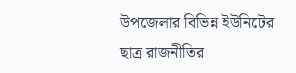উপজেলার বিভিন্ন ইউনিটের ছাত্র রাজনীতির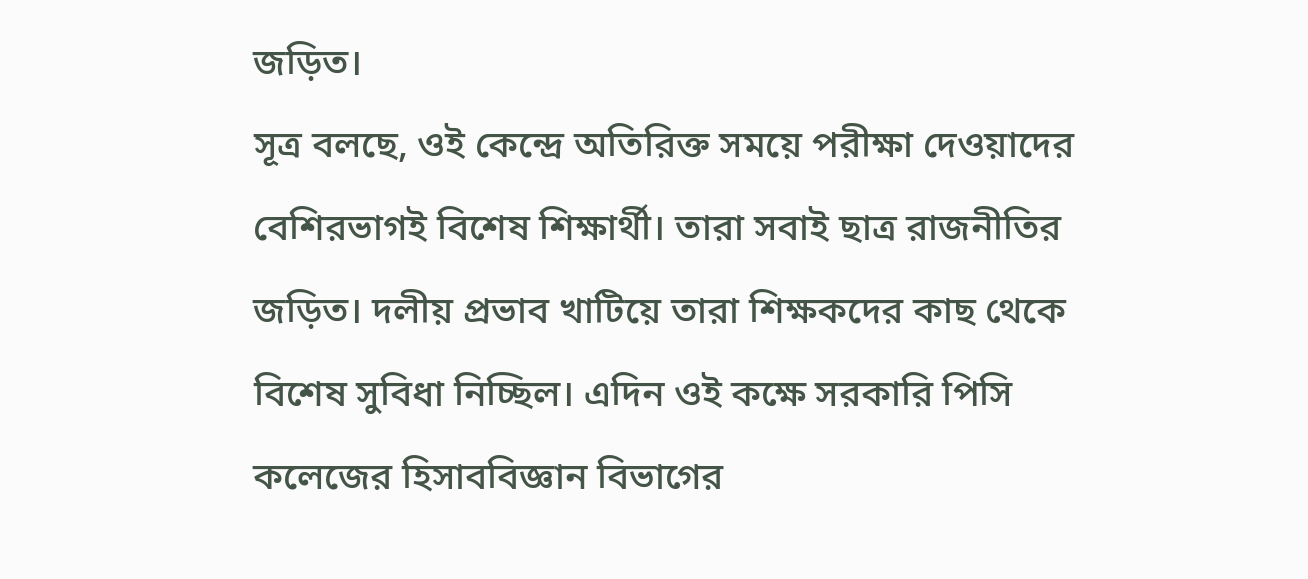জড়িত।
সূত্র বলছে, ওই কেন্দ্রে অতিরিক্ত সময়ে পরীক্ষা দেওয়াদের বেশিরভাগই বিশেষ শিক্ষার্থী। তারা সবাই ছাত্র রাজনীতির জড়িত। দলীয় প্রভাব খাটিয়ে তারা শিক্ষকদের কাছ থেকে বিশেষ সুবিধা নিচ্ছিল। এদিন ওই কক্ষে সরকারি পিসি কলেজের হিসাববিজ্ঞান বিভাগের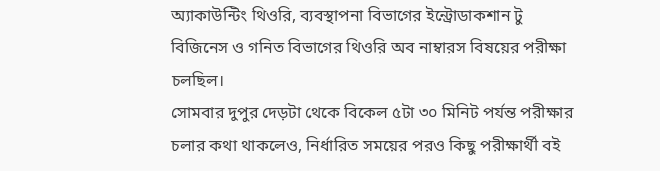অ্যাকাউন্টিং থিওরি, ব্যবস্থাপনা বিভাগের ইন্ট্রোডাকশান টু বিজিনেস ও গনিত বিভাগের থিওরি অব নাম্বারস বিষয়ের পরীক্ষা চলছিল।
সোমবার দুপুর দেড়টা থেকে বিকেল ৫টা ৩০ মিনিট পর্যন্ত পরীক্ষার চলার কথা থাকলেও, নির্ধারিত সময়ের পরও কিছু পরীক্ষার্থী বই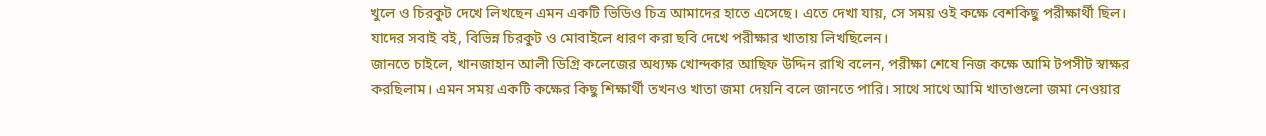খুলে ও চিরকুট দেখে লিখছেন এমন একটি ভিডিও চিত্র আমাদের হাতে এসেছে। এতে দেখা যায়, সে সময় ওই কক্ষে বেশকিছু পরীক্ষার্থী ছিল। যাদের সবাই বই, বিভিন্ন চিরকুট ও মোবাইলে ধারণ করা ছবি দেখে পরীক্ষার খাতায় লিখছিলেন।
জানতে চাইলে, খানজাহান আলী ডিগ্রি কলেজের অধ্যক্ষ খোন্দকার আছিফ উদ্দিন রাখি বলেন, পরীক্ষা শেষে নিজ কক্ষে আমি টপসীট স্বাক্ষর করছিলাম। এমন সময় একটি কক্ষের কিছু শিক্ষার্থী তখনও খাতা জমা দেয়নি বলে জানতে পারি। সাথে সাথে আমি খাতাগুলো জমা নেওয়ার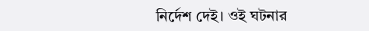নির্দেশ দেই। ওই ঘটনার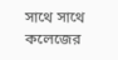সাথে সাথে কলেজের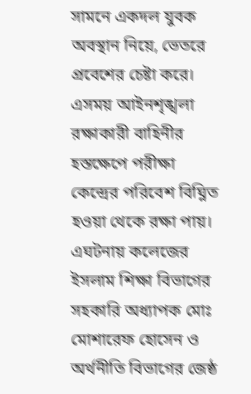সামনে একদল যুবক অবস্থান নিয়ে, ভেতরে প্রবেশের চেষ্টা করে। এসময় আইনশৃঙ্খলা রক্ষাকারী বাহিনীর হস্তক্ষেপে পরীক্ষা কেন্দ্রের পরিবেশ বিঘ্নিত হওয়া থেকে রক্ষা পায়। এঘটনায় কলেজের ইসলাম শিক্ষা বিভাগের সহকারি অধ্যাপক মোঃ মোশারেফ হোসেন ও অর্থনীতি বিভাগের জেষ্ঠ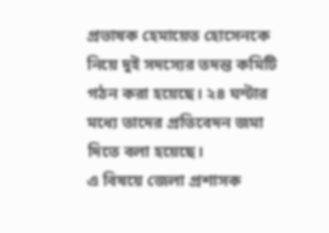প্রভাষক হেমায়েত হোসেনকে নিয়ে দুই সদস্যের তদন্ত কমিটি গঠন করা হয়েছে। ২৪ ঘন্টার মধ্যে তাদের প্রতিবেদন জমা দিতে বলা হয়েছে।
এ বিষয়ে জেলা প্রশাসক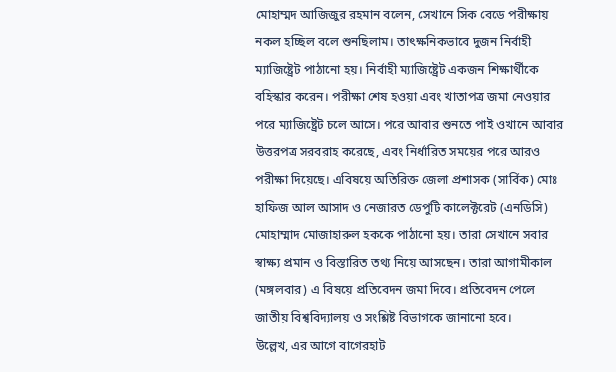মোহাম্মদ আজিজুর রহমান বলেন, সেখানে সিক বেডে পরীক্ষায় নকল হচ্ছিল বলে শুনছিলাম। তাৎক্ষনিকভাবে দুজন নির্বাহী ম্যাজিষ্ট্রেট পাঠানো হয়। নির্বাহী ম্যাজিষ্ট্রেট একজন শিক্ষার্থীকে বহিস্কার করেন। পরীক্ষা শেষ হওয়া এবং খাতাপত্র জমা নেওয়ার পরে ম্যাজিষ্ট্রেট চলে আসে। পরে আবার শুনতে পাই ওখানে আবার উত্তরপত্র সরবরাহ করেছে, এবং নির্ধারিত সময়ের পরে আরও পরীক্ষা দিয়েছে। এবিষয়ে অতিরিক্ত জেলা প্রশাসক (সার্বিক) মোঃ হাফিজ আল আসাদ ও নেজারত ডেপুটি কালেক্টরেট (এনডিসি) মোহাম্মাদ মোজাহারুল হককে পাঠানো হয়। তারা সেখানে সবার স্বাক্ষ্য প্রমান ও বিস্তারিত তথ্য নিয়ে আসছেন। তারা আগামীকাল (মঙ্গলবার) এ বিষয়ে প্রতিবেদন জমা দিবে। প্রতিবেদন পেলে জাতীয় বিশ্ববিদ্যালয় ও সংশ্লিষ্ট বিভাগকে জানানো হবে।
উল্লেখ, এর আগে বাগেরহাট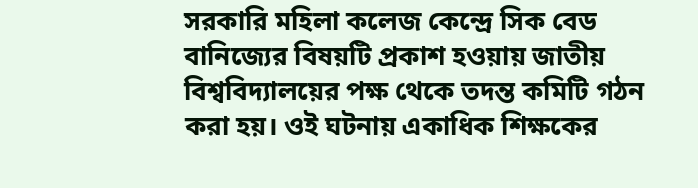সরকারি মহিলা কলেজ কেন্দ্রে সিক বেড বানিজ্যের বিষয়টি প্রকাশ হওয়ায় জাতীয় বিশ্ববিদ্যালয়ের পক্ষ থেকে তদন্ত কমিটি গঠন করা হয়। ওই ঘটনায় একাধিক শিক্ষকের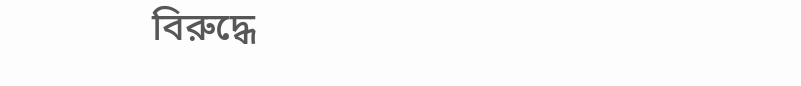বিরুদ্ধে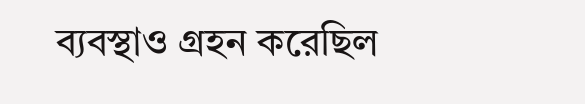ব্যবস্থাও গ্রহন করেছিল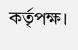কর্তৃপক্ষ।